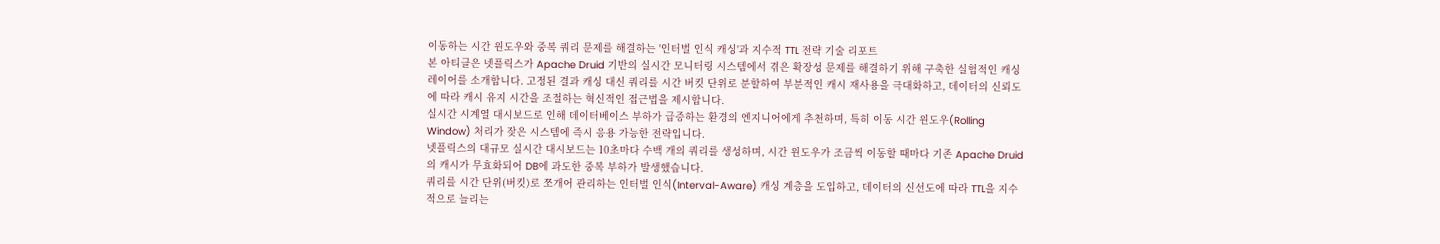이동하는 시간 윈도우와 중복 쿼리 문제를 해결하는 '인터벌 인식 캐싱'과 지수적 TTL 전략 기술 리포트
본 아티클은 넷플릭스가 Apache Druid 기반의 실시간 모니터링 시스템에서 겪은 확장성 문제를 해결하기 위해 구축한 실험적인 캐싱 레이어를 소개합니다. 고정된 결과 캐싱 대신 쿼리를 시간 버킷 단위로 분할하여 부분적인 캐시 재사용을 극대화하고, 데이터의 신뢰도에 따라 캐시 유지 시간을 조절하는 혁신적인 접근법을 제시합니다.
실시간 시계열 대시보드로 인해 데이터베이스 부하가 급증하는 환경의 엔지니어에게 추천하며, 특히 이동 시간 윈도우(Rolling Window) 처리가 잦은 시스템에 즉시 응용 가능한 전략입니다.
넷플릭스의 대규모 실시간 대시보드는 10초마다 수백 개의 쿼리를 생성하며, 시간 윈도우가 조금씩 이동할 때마다 기존 Apache Druid의 캐시가 무효화되어 DB에 과도한 중복 부하가 발생했습니다.
쿼리를 시간 단위(버킷)로 쪼개어 관리하는 인터벌 인식(Interval-Aware) 캐싱 계층을 도입하고, 데이터의 신선도에 따라 TTL을 지수적으로 늘리는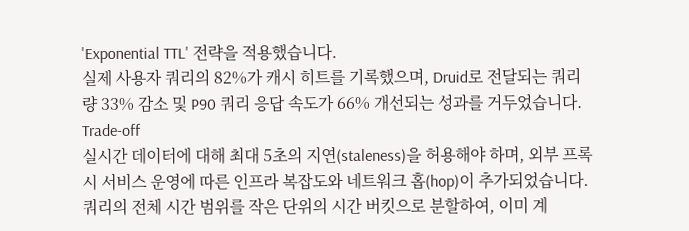'Exponential TTL' 전략을 적용했습니다.
실제 사용자 쿼리의 82%가 캐시 히트를 기록했으며, Druid로 전달되는 쿼리량 33% 감소 및 P90 쿼리 응답 속도가 66% 개선되는 성과를 거두었습니다.
Trade-off
실시간 데이터에 대해 최대 5초의 지연(staleness)을 허용해야 하며, 외부 프록시 서비스 운영에 따른 인프라 복잡도와 네트워크 홉(hop)이 추가되었습니다.
쿼리의 전체 시간 범위를 작은 단위의 시간 버킷으로 분할하여, 이미 계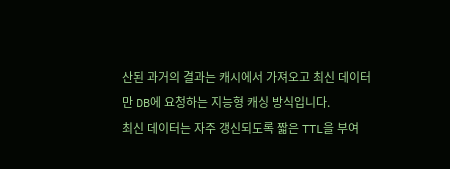산된 과거의 결과는 캐시에서 가져오고 최신 데이터만 DB에 요청하는 지능형 캐싱 방식입니다.
최신 데이터는 자주 갱신되도록 짧은 TTL을 부여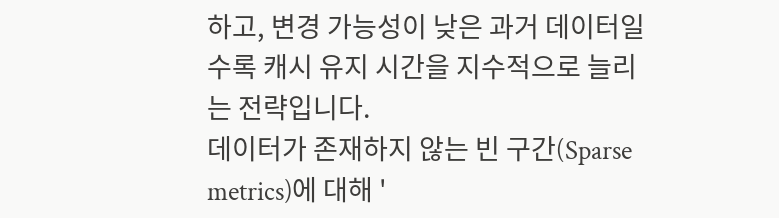하고, 변경 가능성이 낮은 과거 데이터일수록 캐시 유지 시간을 지수적으로 늘리는 전략입니다.
데이터가 존재하지 않는 빈 구간(Sparse metrics)에 대해 '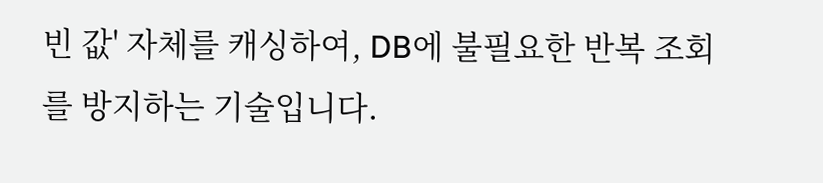빈 값' 자체를 캐싱하여, DB에 불필요한 반복 조회를 방지하는 기술입니다.